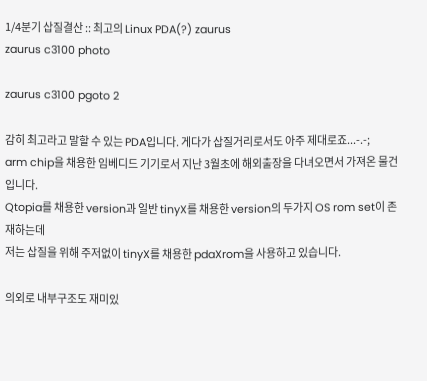1/4분기 삽질결산 :: 최고의 Linux PDA(?) zaurus
zaurus c3100 photo

zaurus c3100 pgoto 2

감히 최고라고 말할 수 있는 PDA입니다. 게다가 삽질거리로서도 아주 제대로죠...-.-;
arm chip을 채용한 임베디드 기기로서 지난 3월초에 해외출장을 다녀오면서 가져온 물건입니다.
Qtopia를 채용한 version과 일반 tinyX를 채용한 version의 두가지 OS rom set이 존재하는데
저는 삽질을 위해 주저없이 tinyX를 채용한 pdaXrom을 사용하고 있습니다.

의외로 내부구조도 재미있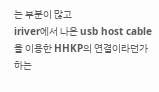는 부분이 많고
iriver에서 나온 usb host cable을 이용한 HHKP의 연결이라던가 하는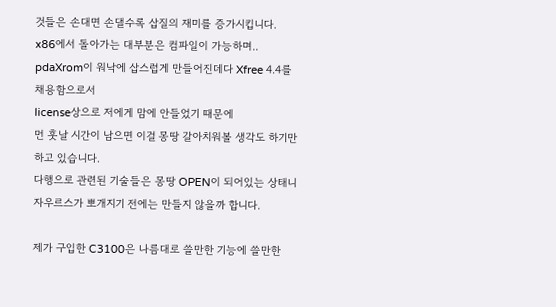것들은 손대면 손댈수록 삽질의 재미를 증가시킵니다.
x86에서 돌아가는 대부분은 컴파일이 가능하며..
pdaXrom이 워낙에 삽스럽게 만들어진데다 Xfree 4.4를 채용함으로서
license상으로 저에게 맘에 안들었기 때문에
먼 훗날 시간이 남으면 이걸 몽땅 갈아치워볼 생각도 하기만 하고 있습니다.
다행으로 관련된 기술들은 몽땅 OPEN이 되어있는 상태니
자우르스가 뽀개지기 전에는 만들지 않을까 합니다.

제가 구입한 C3100은 나름대로 쓸만한 기능에 쓸만한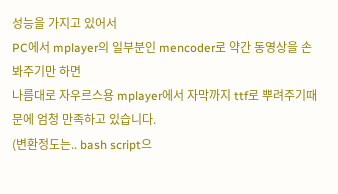성능을 가지고 있어서
PC에서 mplayer의 일부분인 mencoder로 약간 동영상을 손봐주기만 하면
나름대로 자우르스용 mplayer에서 자막까지 ttf로 뿌려주기때문에 엄청 만족하고 있습니다.
(변환정도는.. bash script으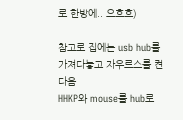로 한방에.. 으흐흐)

참고로 집에는 usb hub를 가져다놓고 자우르스를 켠다음
HHKP와 mouse를 hub로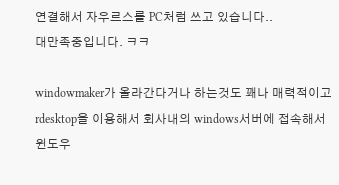연결해서 자우르스를 PC처럼 쓰고 있습니다..
대만족중입니다. ㅋㅋ

windowmaker가 올라간다거나 하는것도 꽤나 매력적이고
rdesktop을 이용해서 회사내의 windows서버에 접속해서 윈도우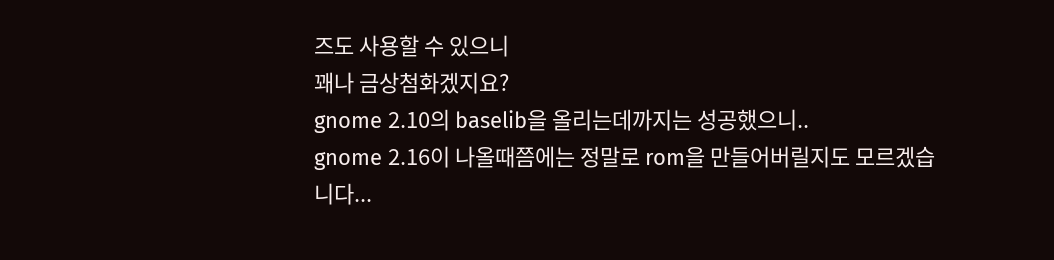즈도 사용할 수 있으니
꽤나 금상첨화겠지요?
gnome 2.10의 baselib을 올리는데까지는 성공했으니..
gnome 2.16이 나올때쯤에는 정말로 rom을 만들어버릴지도 모르겠습니다...